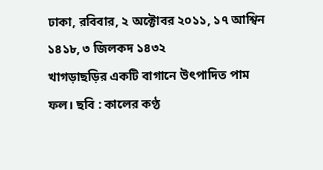ঢাকা, রবিবার, ২ অক্টোবর ২০১১, ১৭ আশ্বিন ১৪১৮, ৩ জিলকদ ১৪৩২
খাগড়াছড়ির একটি বাগানে উৎপাদিত পাম ফল। ছবি : কালের কণ্ঠ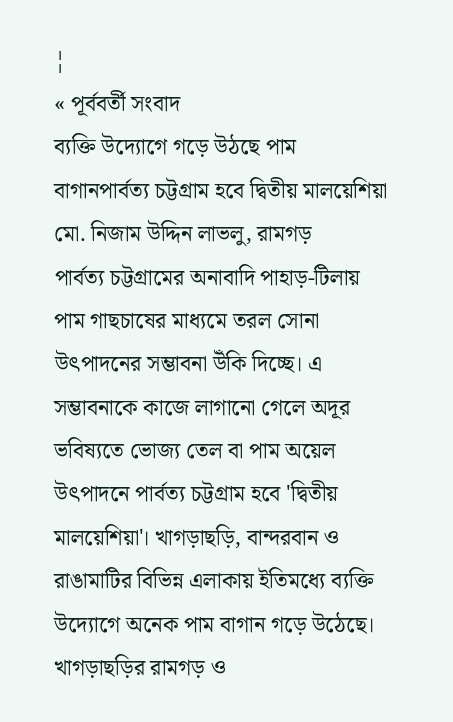¦
« পূর্ববর্তী সংবাদ
ব্যক্তি উদ্যোগে গড়ে উঠছে পাম বাগানপার্বত্য চট্টগ্রাম হবে দ্বিতীয় মালয়েশিয়া মো. নিজাম উদ্দিন লাভলু, রামগড়
পার্বত্য চট্টগ্রামের অনাবাদি পাহাড়-টিলায় পাম গাছচাষের মাধ্যমে তরল সোনা উৎপাদনের সম্ভাবনা উঁকি দিচ্ছে। এ সম্ভাবনাকে কাজে লাগানো গেলে অদূর ভবিষ্যতে ভোজ্য তেল বা পাম অয়েল উৎপাদনে পার্বত্য চট্টগ্রাম হবে 'দ্বিতীয় মালয়েশিয়া'। খাগড়াছড়ি, বান্দরবান ও রাঙামাটির বিভিন্ন এলাকায় ইতিমধ্যে ব্যক্তি উদ্যোগে অনেক পাম বাগান গড়ে উঠেছে। খাগড়াছড়ির রামগড় ও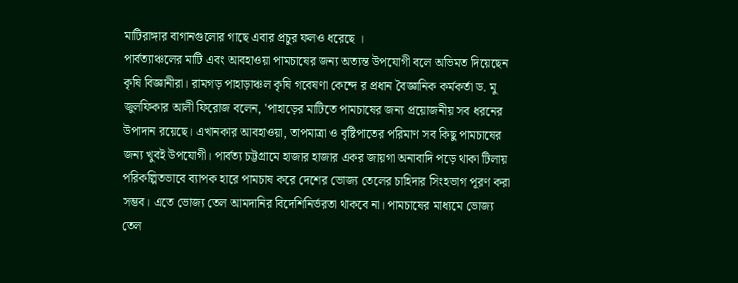মাটিরাঙ্গার বাগানগুলোর গাছে এবার প্রচুর ফলও ধরেছে ।
পার্বত্যাঞ্চলের মাটি এবং আবহাওয়া পামচাষের জন্য অত্যন্ত উপযোগী বলে অভিমত দিয়েছেন কৃষি বিজ্ঞানীরা। রামগড় পাহাড়াঞ্চল কৃষি গবেষণা কেন্দে র প্রধান বৈজ্ঞানিক কর্মকর্তা ড. মু জুলফিকার আলী ফিরোজ বলেন, 'পাহাড়ের মাটিতে পামচাষের জন্য প্রয়োজনীয় সব ধরনের উপাদান রয়েছে। এখানকার আবহাওয়া, তাপমাত্রা ও বৃষ্টিপাতের পরিমাণ সব কিছু পামচাষের জন্য খুবই উপযোগী। পার্বত্য চট্টগ্রামে হাজার হাজার একর জায়গা অনাবাদি পড়ে থাকা টিলায় পরিকল্পিতভাবে ব্যাপক হারে পামচাষ করে দেশের ভোজ্য তেলের চাহিদার সিংহভাগ পূরণ করা সম্ভব। এতে ভোজ্য তেল আমদানির বিদেশিনির্ভরতা থাকবে না। পামচাষের মাধ্যমে ভোজ্য তেল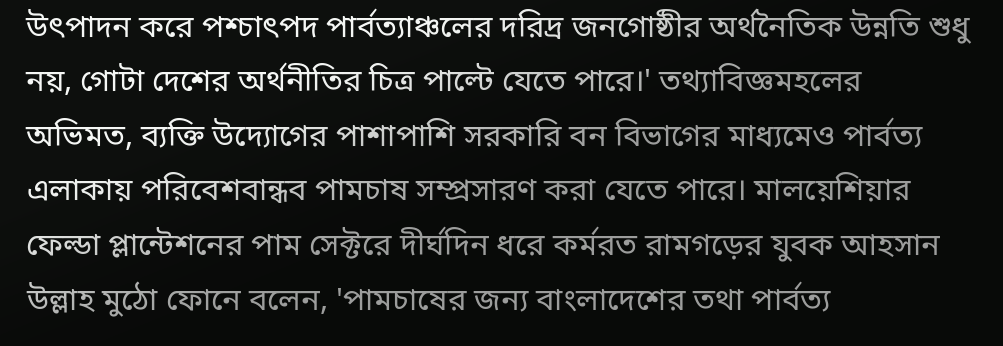উৎপাদন করে পশ্চাৎপদ পার্বত্যাঞ্চলের দরিদ্র জনগোষ্ঠীর অর্থনৈতিক উন্নতি শুধু নয়, গোটা দেশের অর্থনীতির চিত্র পাল্টে যেতে পারে।' তথ্যাবিজ্ঞমহলের অভিমত, ব্যক্তি উদ্যোগের পাশাপাশি সরকারি বন বিভাগের মাধ্যমেও পার্বত্য এলাকায় পরিবেশবান্ধব পামচাষ সম্প্রসারণ করা যেতে পারে। মালয়েশিয়ার ফেল্ডা প্লান্টেশনের পাম সেক্টরে দীর্ঘদিন ধরে কর্মরত রামগড়ের যুবক আহসান উল্লাহ মুঠো ফোনে বলেন, 'পামচাষের জন্য বাংলাদেশের তথা পার্বত্য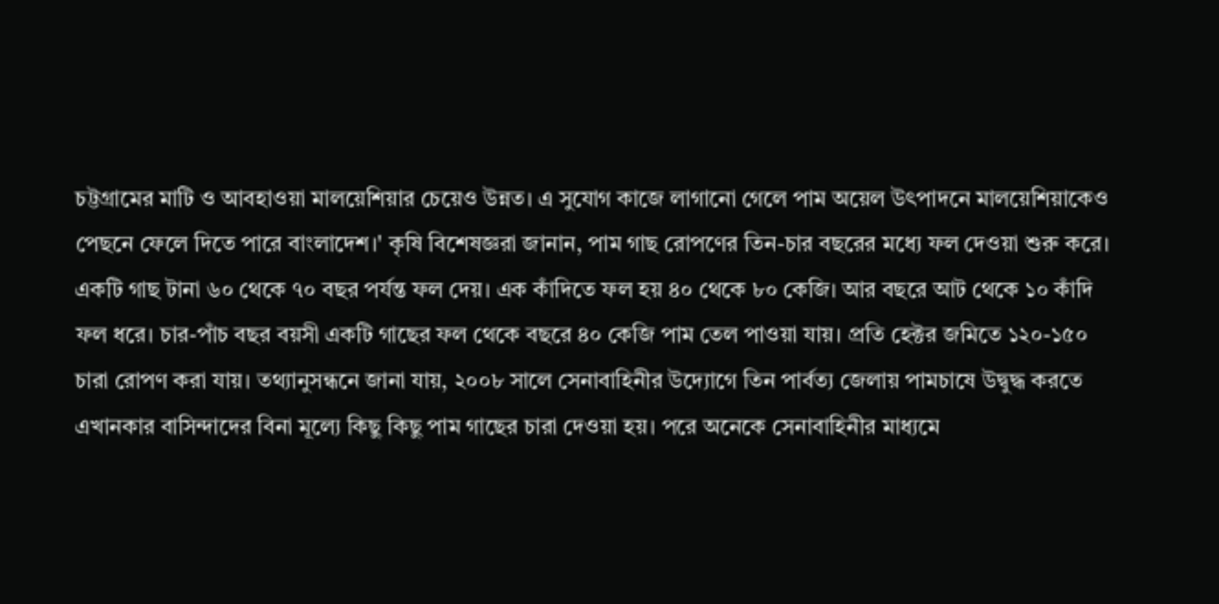চট্টগ্রামের মাটি ও আবহাওয়া মালয়েশিয়ার চেয়েও উন্নত। এ সুযোগ কাজে লাগানো গেলে পাম অয়েল উৎপাদনে মালয়েশিয়াকেও পেছনে ফেলে দিতে পারে বাংলাদেশ।' কৃষি বিশেষজ্ঞরা জানান, পাম গাছ রোপণের তিন-চার বছরের মধ্যে ফল দেওয়া শুরু করে। একটি গাছ টানা ৬০ থেকে ৭০ বছর পর্যন্ত ফল দেয়। এক কাঁদিতে ফল হয় ৪০ থেকে ৮০ কেজি। আর বছরে আট থেকে ১০ কাঁদি ফল ধরে। চার-পাঁচ বছর বয়সী একটি গাছের ফল থেকে বছরে ৪০ কেজি পাম তেল পাওয়া যায়। প্রতি হেক্টর জমিতে ১২০-১৫০ চারা রোপণ করা যায়। তথ্যানুসন্ধনে জানা যায়, ২০০৮ সালে সেনাবাহিনীর উদ্যোগে তিন পার্বত্য জেলায় পামচাষে উদ্বুদ্ধ করতে এখানকার বাসিন্দাদের বিনা মূল্যে কিছু কিছু পাম গাছের চারা দেওয়া হয়। পরে অনেকে সেনাবাহিনীর মাধ্যমে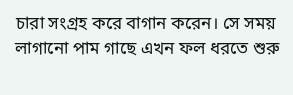চারা সংগ্রহ করে বাগান করেন। সে সময় লাগানো পাম গাছে এখন ফল ধরতে শুরু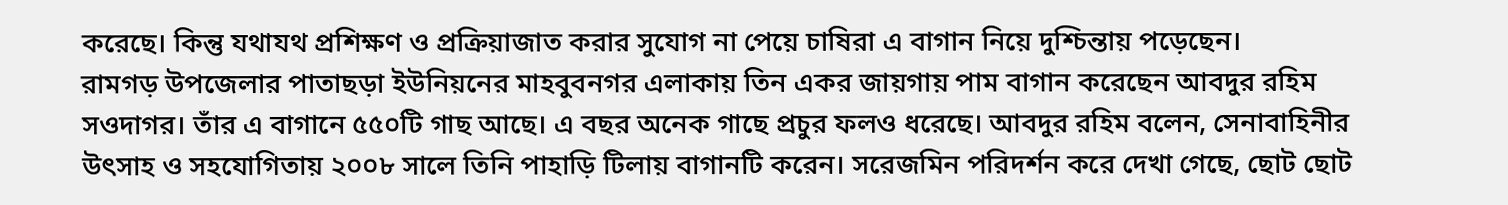করেছে। কিন্তু যথাযথ প্রশিক্ষণ ও প্রক্রিয়াজাত করার সুযোগ না পেয়ে চাষিরা এ বাগান নিয়ে দুশ্চিন্তায় পড়েছেন।
রামগড় উপজেলার পাতাছড়া ইউনিয়নের মাহবুবনগর এলাকায় তিন একর জায়গায় পাম বাগান করেছেন আবদুর রহিম সওদাগর। তাঁর এ বাগানে ৫৫০টি গাছ আছে। এ বছর অনেক গাছে প্রচুর ফলও ধরেছে। আবদুর রহিম বলেন, সেনাবাহিনীর উৎসাহ ও সহযোগিতায় ২০০৮ সালে তিনি পাহাড়ি টিলায় বাগানটি করেন। সরেজমিন পরিদর্শন করে দেখা গেছে, ছোট ছোট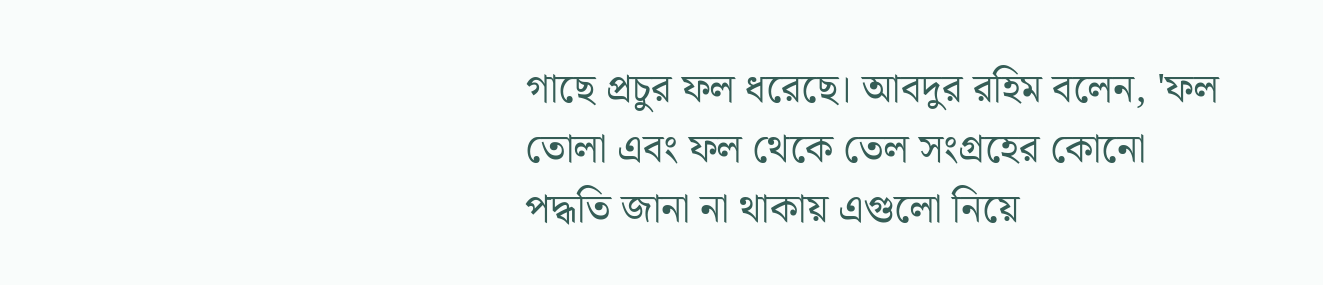গাছে প্রচুর ফল ধরেছে। আবদুর রহিম বলেন, 'ফল তোলা এবং ফল থেকে তেল সংগ্রহের কোনো পদ্ধতি জানা না থাকায় এগুলো নিয়ে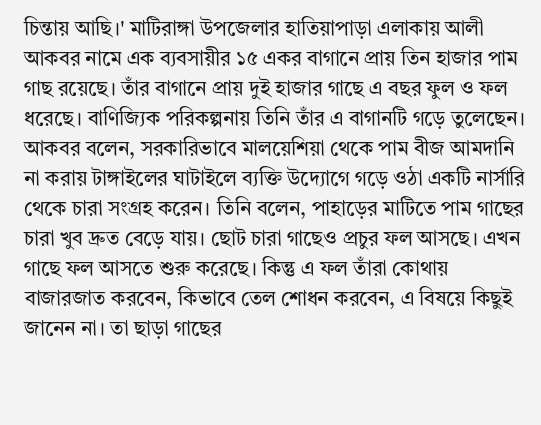চিন্তায় আছি।' মাটিরাঙ্গা উপজেলার হাতিয়াপাড়া এলাকায় আলী আকবর নামে এক ব্যবসায়ীর ১৫ একর বাগানে প্রায় তিন হাজার পাম গাছ রয়েছে। তাঁর বাগানে প্রায় দুই হাজার গাছে এ বছর ফুল ও ফল ধরেছে। বাণিজ্যিক পরিকল্পনায় তিনি তাঁর এ বাগানটি গড়ে তুলেছেন। আকবর বলেন, সরকারিভাবে মালয়েশিয়া থেকে পাম বীজ আমদানি না করায় টাঙ্গাইলের ঘাটাইলে ব্যক্তি উদ্যোগে গড়ে ওঠা একটি নার্সারি থেকে চারা সংগ্রহ করেন। তিনি বলেন, পাহাড়ের মাটিতে পাম গাছের চারা খুব দ্রুত বেড়ে যায়। ছোট চারা গাছেও প্রচুর ফল আসছে। এখন গাছে ফল আসতে শুরু করেছে। কিন্তু এ ফল তাঁরা কোথায় বাজারজাত করবেন, কিভাবে তেল শোধন করবেন, এ বিষয়ে কিছুই জানেন না। তা ছাড়া গাছের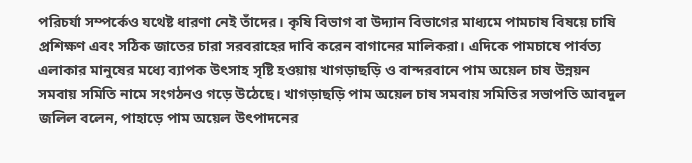পরিচর্যা সম্পর্কেও যথেষ্ট ধারণা নেই তাঁদের। কৃষি বিভাগ বা উদ্যান বিভাগের মাধ্যমে পামচাষ বিষয়ে চাষি প্রশিক্ষণ এবং সঠিক জাতের চারা সরবরাহের দাবি করেন বাগানের মালিকরা। এদিকে পামচাষে পার্বত্য এলাকার মানুষের মধ্যে ব্যাপক উৎসাহ সৃষ্টি হওয়ায় খাগড়াছড়ি ও বান্দরবানে পাম অয়েল চাষ উন্নয়ন সমবায় সমিতি নামে সংগঠনও গড়ে উঠেছে। খাগড়াছড়ি পাম অয়েল চাষ সমবায় সমিতির সভাপতি আবদুল জলিল বলেন, পাহাড়ে পাম অয়েল উৎপাদনের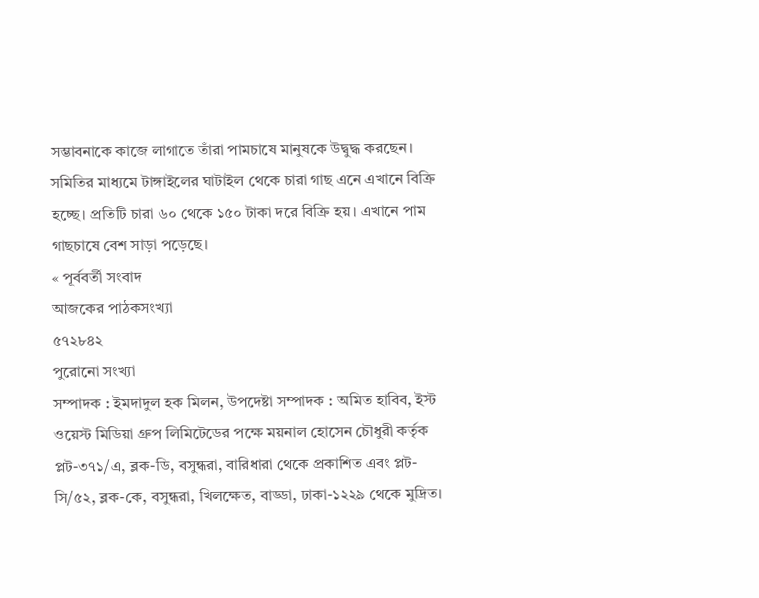সম্ভাবনাকে কাজে লাগাতে তাঁরা পামচাষে মানুষকে উদ্বুদ্ধ করছেন। সমিতির মাধ্যমে টাঙ্গাইলের ঘাটাইল থেকে চারা গাছ এনে এখানে বিক্রি হচ্ছে। প্রতিটি চারা ৬০ থেকে ১৫০ টাকা দরে বিক্রি হয়। এখানে পাম গাছচাষে বেশ সাড়া পড়েছে।
« পূর্ববর্তী সংবাদ
আজকের পাঠকসংখ্যা
৫৭২৮৪২
পুরোনো সংখ্যা
সম্পাদক : ইমদাদুল হক মিলন, উপদেষ্টা সম্পাদক : অমিত হাবিব, ইস্ট ওয়েস্ট মিডিয়া গ্রুপ লিমিটেডের পক্ষে ময়নাল হোসেন চৌধুরী কর্তৃক প্লট-৩৭১/এ, ব্লক-ডি, বসুন্ধরা, বারিধারা থেকে প্রকাশিত এবং প্লট-সি/৫২, ব্লক-কে, বসুন্ধরা, খিলক্ষেত, বাড্ডা, ঢাকা-১২২৯ থেকে মুদ্রিত।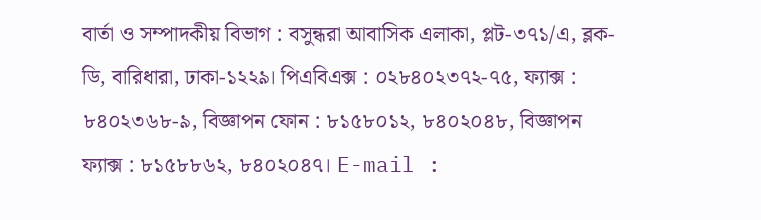বার্তা ও সম্পাদকীয় বিভাগ : বসুন্ধরা আবাসিক এলাকা, প্লট-৩৭১/এ, ব্লক-ডি, বারিধারা, ঢাকা-১২২৯। পিএবিএক্স : ০২৮৪০২৩৭২-৭৫, ফ্যাক্স : ৮৪০২৩৬৮-৯, বিজ্ঞাপন ফোন : ৮১৫৮০১২, ৮৪০২০৪৮, বিজ্ঞাপন ফ্যাক্স : ৮১৫৮৮৬২, ৮৪০২০৪৭। E-mail :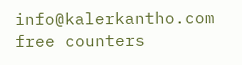info@kalerkantho.com
free counters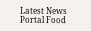Latest News Portal Food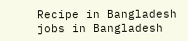Recipe in Bangladesh jobs in Bangladesh